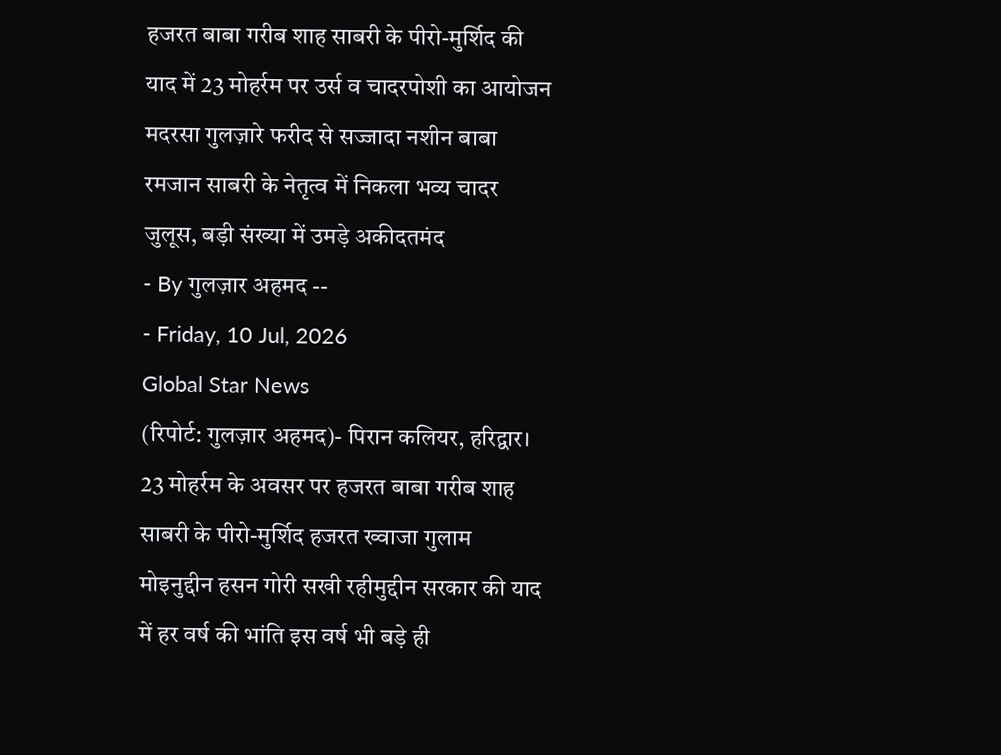हजरत बाबा गरीब शाह साबरी के पीरो-मुर्शिद की याद में 23 मोहर्रम पर उर्स व चादरपोशी का आयोजन
मदरसा गुलज़ारे फरीद से सज्जादा नशीन बाबा रमजान साबरी के नेतृत्व में निकला भव्य चादर जुलूस, बड़ी संख्या में उमड़े अकीदतमंद
- By गुलज़ार अहमद --
- Friday, 10 Jul, 2026
Global Star News
(रिपोर्ट: गुलज़ार अहमद)- पिरान कलियर, हरिद्वार। 23 मोहर्रम के अवसर पर हजरत बाबा गरीब शाह साबरी के पीरो-मुर्शिद हजरत ख्वाजा गुलाम मोइनुद्दीन हसन गोरी सखी रहीमुद्दीन सरकार की याद में हर वर्ष की भांति इस वर्ष भी बड़े ही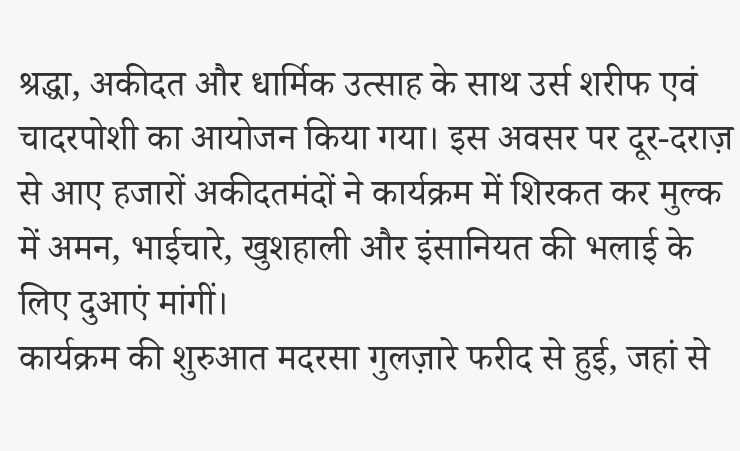श्रद्धा, अकीदत और धार्मिक उत्साह के साथ उर्स शरीफ एवं चादरपोशी का आयोजन किया गया। इस अवसर पर दूर-दराज़ से आए हजारों अकीदतमंदों ने कार्यक्रम में शिरकत कर मुल्क में अमन, भाईचारे, खुशहाली और इंसानियत की भलाई के लिए दुआएं मांगीं।
कार्यक्रम की शुरुआत मदरसा गुलज़ारे फरीद से हुई, जहां से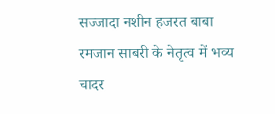सज्जादा नशीन हजरत बाबा रमजान साबरी के नेतृत्व में भव्य चादर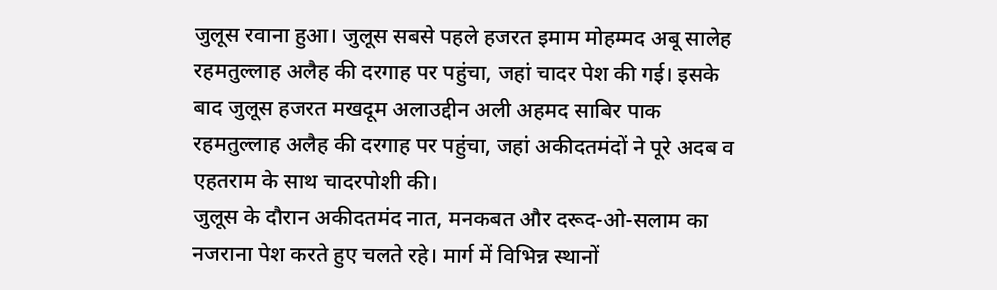जुलूस रवाना हुआ। जुलूस सबसे पहले हजरत इमाम मोहम्मद अबू सालेह रहमतुल्लाह अलैह की दरगाह पर पहुंचा, जहां चादर पेश की गई। इसके बाद जुलूस हजरत मखदूम अलाउद्दीन अली अहमद साबिर पाक रहमतुल्लाह अलैह की दरगाह पर पहुंचा, जहां अकीदतमंदों ने पूरे अदब व एहतराम के साथ चादरपोशी की।
जुलूस के दौरान अकीदतमंद नात, मनकबत और दरूद-ओ-सलाम का नजराना पेश करते हुए चलते रहे। मार्ग में विभिन्न स्थानों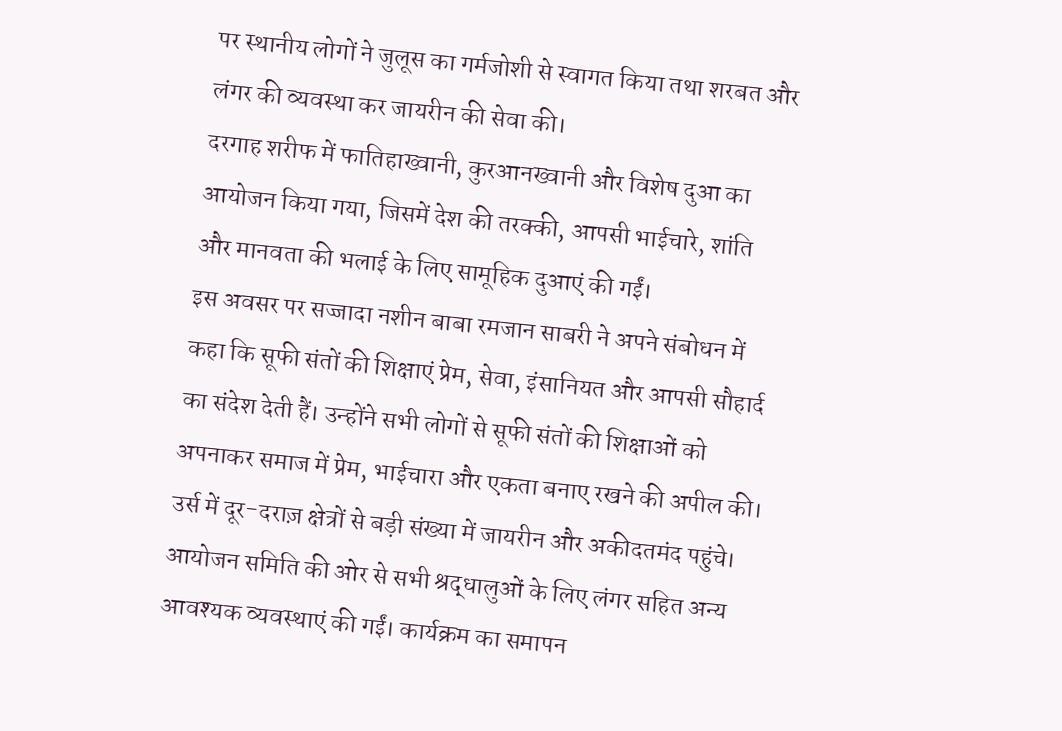पर स्थानीय लोगों ने जुलूस का गर्मजोशी से स्वागत किया तथा शरबत और लंगर की व्यवस्था कर जायरीन की सेवा की।
दरगाह शरीफ में फातिहाख्वानी, कुरआनख्वानी और विशेष दुआ का आयोजन किया गया, जिसमें देश की तरक्की, आपसी भाईचारे, शांति और मानवता की भलाई के लिए सामूहिक दुआएं की गईं।
इस अवसर पर सज्जादा नशीन बाबा रमजान साबरी ने अपने संबोधन में कहा कि सूफी संतों की शिक्षाएं प्रेम, सेवा, इंसानियत और आपसी सौहार्द का संदेश देती हैं। उन्होंने सभी लोगों से सूफी संतों की शिक्षाओं को अपनाकर समाज में प्रेम, भाईचारा और एकता बनाए रखने की अपील की।
उर्स में दूर-दराज़ क्षेत्रों से बड़ी संख्या में जायरीन और अकीदतमंद पहुंचे। आयोजन समिति की ओर से सभी श्रद्धालुओं के लिए लंगर सहित अन्य आवश्यक व्यवस्थाएं की गईं। कार्यक्रम का समापन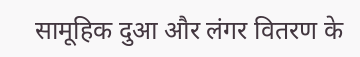सामूहिक दुआ और लंगर वितरण के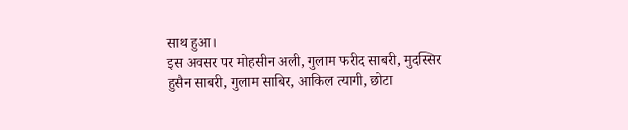साथ हुआ।
इस अवसर पर मोहसीन अली, गुलाम फरीद साबरी, मुदस्सिर हुसैन साबरी, गुलाम साबिर, आकिल त्यागी, छोटा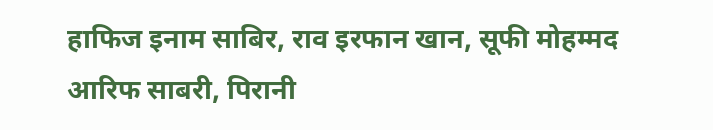हाफिज इनाम साबिर, राव इरफान खान, सूफी मोहम्मद आरिफ साबरी, पिरानी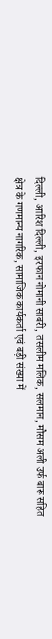दिल्ली, आरिश दिल्ली, इरफान नोमानी साबरी, तसलीम मलिक, सलमान, मौसम अली उर्फ बारू सहित क्षेत्र के गणमान्य नागरिक, सामाजिक कार्यकर्ता एवं बड़ी संख्या में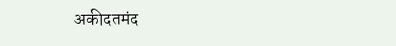अकीदतमंद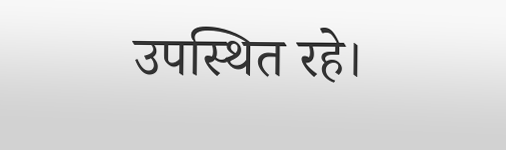उपस्थित रहे।